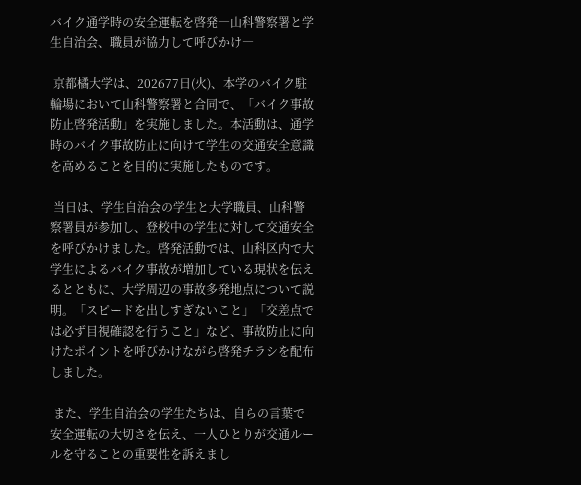バイク通学時の安全運転を啓発―山科警察署と学生自治会、職員が協力して呼びかけ―

 京都橘大学は、202677日(火)、本学のバイク駐輪場において山科警察署と合同で、「バイク事故防止啓発活動」を実施しました。本活動は、通学時のバイク事故防止に向けて学生の交通安全意識を高めることを目的に実施したものです。

 当日は、学生自治会の学生と大学職員、山科警察署員が参加し、登校中の学生に対して交通安全を呼びかけました。啓発活動では、山科区内で大学生によるバイク事故が増加している現状を伝えるとともに、大学周辺の事故多発地点について説明。「スピードを出しすぎないこと」「交差点では必ず目視確認を行うこと」など、事故防止に向けたポイントを呼びかけながら啓発チラシを配布しました。

 また、学生自治会の学生たちは、自らの言葉で安全運転の大切さを伝え、一人ひとりが交通ルールを守ることの重要性を訴えまし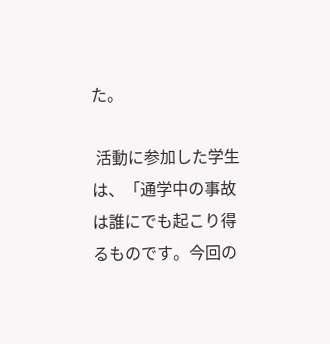た。

 活動に参加した学生は、「通学中の事故は誰にでも起こり得るものです。今回の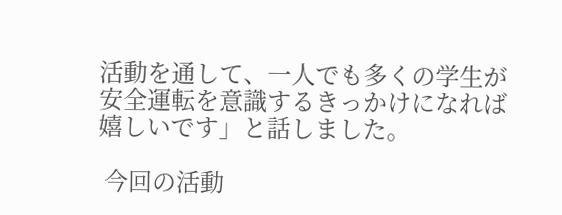活動を通して、一人でも多くの学生が安全運転を意識するきっかけになれば嬉しいです」と話しました。

 今回の活動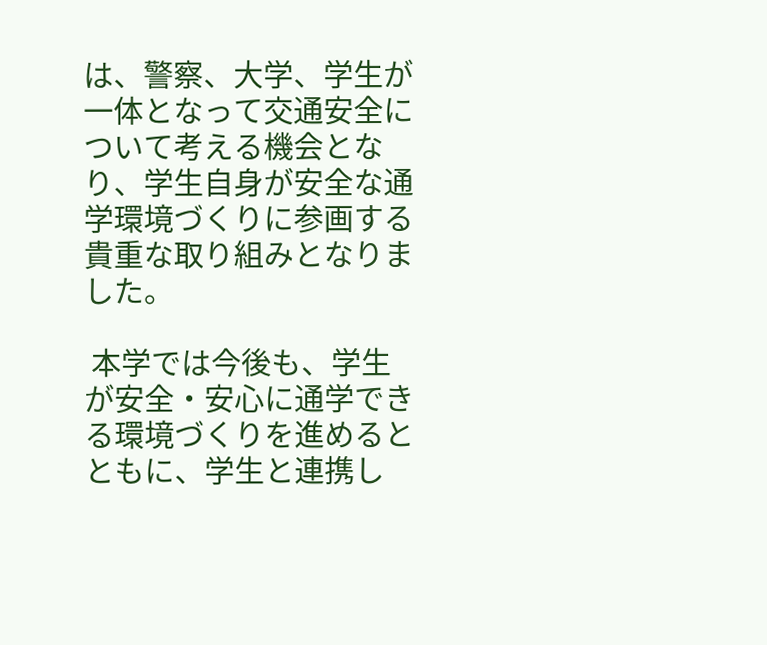は、警察、大学、学生が一体となって交通安全について考える機会となり、学生自身が安全な通学環境づくりに参画する貴重な取り組みとなりました。

 本学では今後も、学生が安全・安心に通学できる環境づくりを進めるとともに、学生と連携し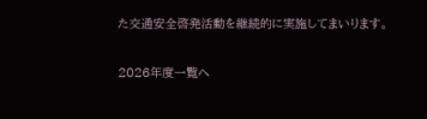た交通安全啓発活動を継続的に実施してまいります。

2026年度一覧へ